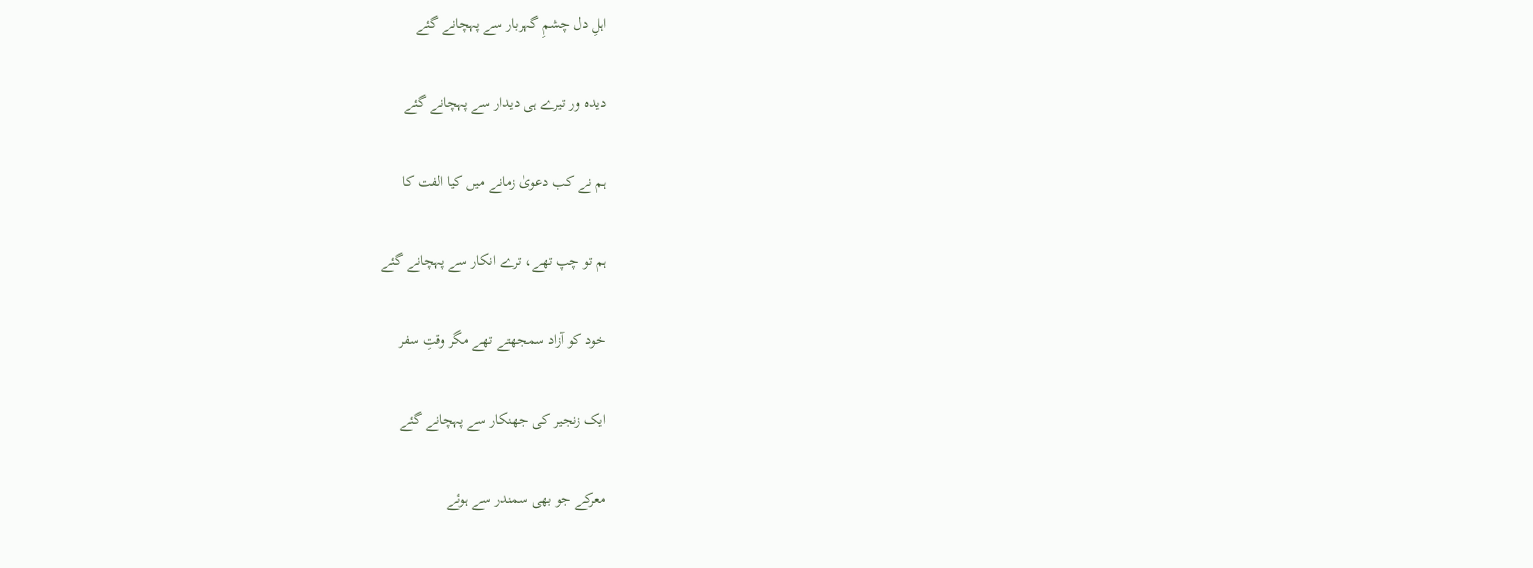اہلِ دل چشمِ گہربار سے پہچانے گئے

دیدہ ور تیرے ہی دیدار سے پہچانے گئے

ہم نے کب دعویٰ زمانے میں کیا الفت کا

ہم تو چپ تھے، ترے انکار سے پہچانے گئے

خود کو آزاد سمجھتے تھے مگر وقتِ سفر

ایک زنجیر کی جھنکار سے پہچانے گئے

معرکے جو بھی سمندر سے ہوئے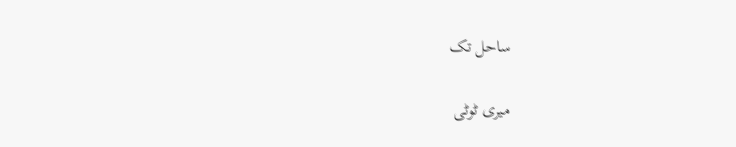ساحل تک

میری ٹوٹی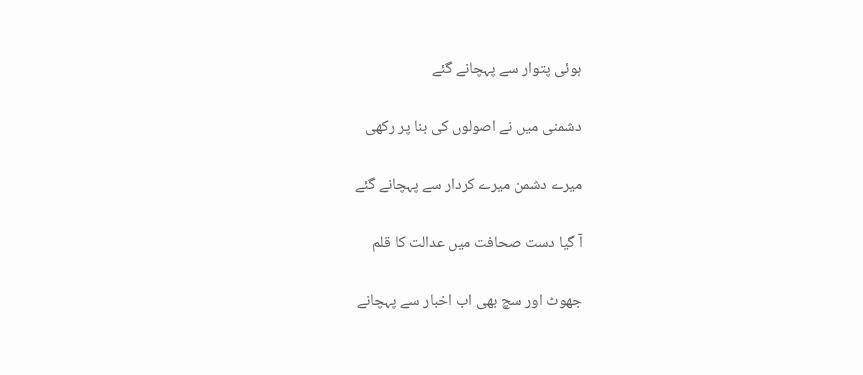ہوئی پتوار سے پہچانے گئے

دشمنی میں نے اصولوں کی بنا پر رکھی

میرے دشمن میرے کردار سے پہچانے گئے

آ گیا دست صحافت میں عدالت کا قلم

جھوٹ اور سچ بھی اب اخبار سے پہچانے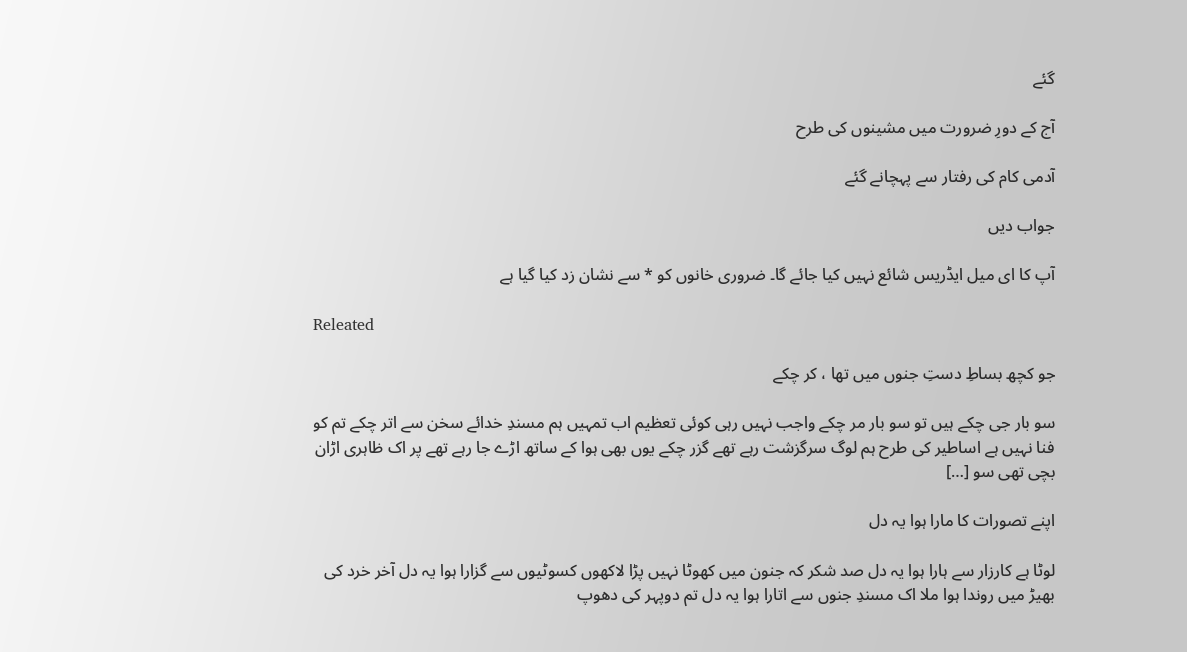گئے

آج کے دورِ ضرورت میں مشینوں کی طرح

آدمی کام کی رفتار سے پہچانے گئے

جواب دیں

آپ کا ای میل ایڈریس شائع نہیں کیا جائے گا۔ ضروری خانوں کو * سے نشان زد کیا گیا ہے

Releated

جو کچھ بساطِ دستِ جنوں میں تھا ، کر چکے

سو بار جی چکے ہیں تو سو بار مر چکے واجب نہیں رہی کوئی تعظیم اب تمہیں ہم مسندِ خدائے سخن سے اتر چکے تم کو فنا نہیں ہے اساطیر کی طرح ہم لوگ سرگزشت رہے تھے گزر چکے یوں بھی ہوا کے ساتھ اڑے جا رہے تھے پر اک ظاہری اڑان بچی تھی سو […]

اپنے تصورات کا مارا ہوا یہ دل

لوٹا ہے کارزار سے ہارا ہوا یہ دل صد شکر کہ جنون میں کھوٹا نہیں پڑا لاکھوں کسوٹیوں سے گزارا ہوا یہ دل آخر خرد کی بھیڑ میں روندا ہوا ملا اک مسندِ جنوں سے اتارا ہوا یہ دل تم دوپہر کی دھوپ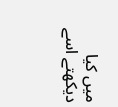میں کیا دیکھتے اسے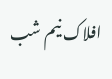افلاک نیم شب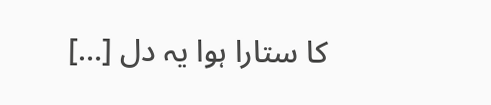کا ستارا ہوا یہ دل […]